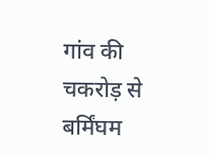गांव की चकरोड़ से बर्मिंघम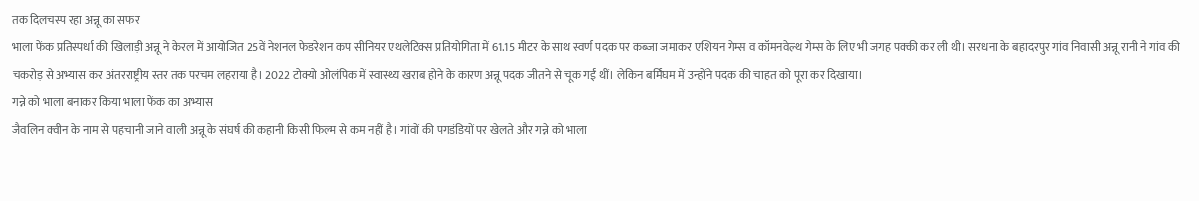तक दिलचस्प रहा अन्नू का सफर
भाला फेंक प्रतिस्पर्धा की खिलाड़ी अन्नू ने केरल में आयोजित 25वें नेशनल फेडरेशन कप सीनियर एथलेटिक्स प्रतियोगिता में 61.15 मीटर के साथ स्वर्ण पदक पर कब्जा जमाकर एशियन गेम्स व कॉमनवेल्थ गेम्स के लिए भी जगह पक्की कर ली थी। सरधना के बहादरपुर गांव निवासी अन्नू रानी ने गांव की चकरोड़ से अभ्यास कर अंतरराष्ट्रीय स्तर तक परचम लहराया है। 2022 टोक्यो ओलंपिक में स्वास्थ्य खराब होने के कारण अन्नू पदक जीतने से चूक गईं थीं। लेकिन बर्मिंघम में उन्होंने पदक की चाहत को पूरा कर दिखाया।
गन्ने को भाला बनाकर किया भाला फेंक का अभ्यास
जैवलिन क्वीन के नाम से पहचानी जाने वाली अन्नू के संघर्ष की कहानी किसी फिल्म से कम नहीं है। गांवों की पगडंडियों पर खेलते और गन्ने को भाला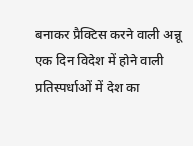बनाकर प्रैक्टिस करने वाली अन्नू एक दिन विदेश में होने वाली प्रतिस्पर्धाओं में देश का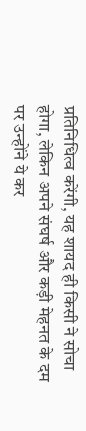प्रतिनिधित्व करेंगी, यह शायद ही किसी ने सोचा होगा, लेकिन अपने संघर्ष और कड़ी मेहनत के दम पर उन्होंने ये कर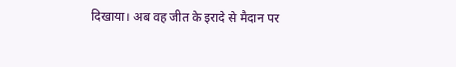दिखाया। अब वह जीत के इरादे से मैदान पर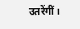उतरेंगीं।